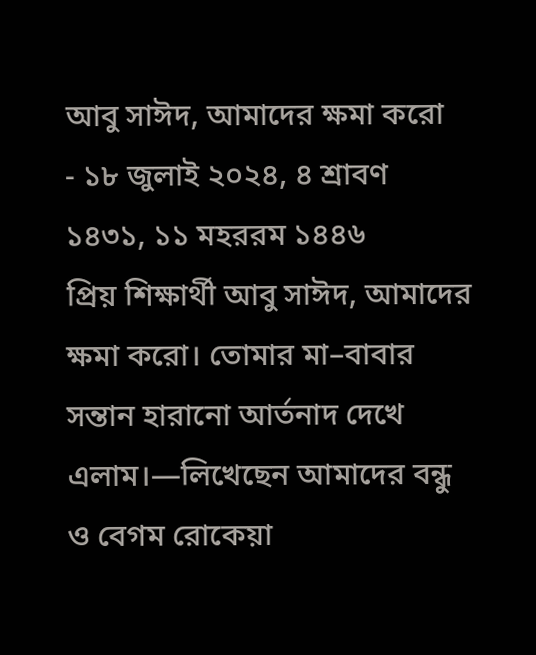আবু সাঈদ, আমাদের ক্ষমা করো
- ১৮ জুলাই ২০২৪, ৪ শ্রাবণ ১৪৩১, ১১ মহররম ১৪৪৬
প্রিয় শিক্ষার্থী আবু সাঈদ, আমাদের ক্ষমা করো। তোমার মা–বাবার সন্তান হারানো আর্তনাদ দেখে এলাম।—লিখেছেন আমাদের বন্ধু ও বেগম রোকেয়া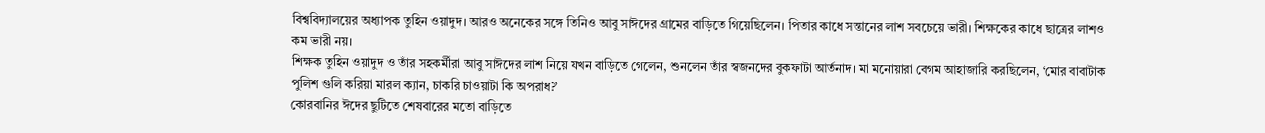বিশ্ববিদ্যালয়ের অধ্যাপক তুহিন ওয়াদুদ। আরও অনেকের সঙ্গে তিনিও আবু সাঈদের গ্রামের বাড়িতে গিয়েছিলেন। পিতার কাধে সন্তানের লাশ সবচেয়ে ভারী। শিক্ষকের কাধে ছাত্রের লাশও কম ভারী নয়।
শিক্ষক তুহিন ওয়াদুদ ও তাঁর সহকর্মীরা আবু সাঈদের লাশ নিয়ে যখন বাড়িতে গেলেন, শুনলেন তাঁর স্বজনদের বুকফাটা আর্তনাদ। মা মনোয়ারা বেগম আহাজারি করছিলেন, ‘মোর বাবাটাক পুলিশ গুলি করিয়া মারল ক্যান, চাকরি চাওয়াটা কি অপরাধ?’
কোরবানির ঈদের ছুটিতে শেষবারের মতো বাড়িতে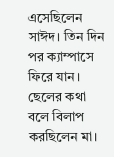এসেছিলেন সাঈদ। তিন দিন পর ক্যাম্পাসে ফিরে যান। ছেলের কথা বলে বিলাপ করছিলেন মা।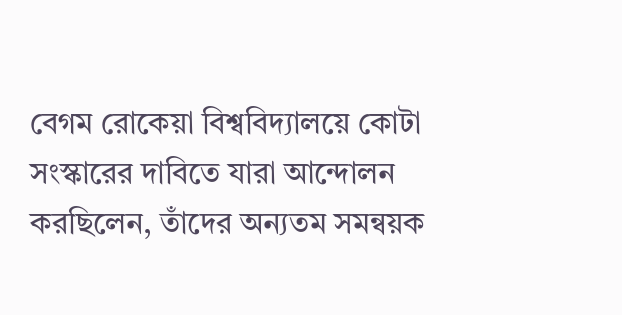বেগম রোকেয়া বিশ্ববিদ্যালয়ে কোটা সংস্কারের দাবিতে যারা আন্দোলন করছিলেন, তাঁদের অন্যতম সমন্বয়ক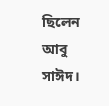ছিলেন আবু সাঈদ।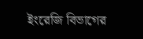ইংরেজি বিভাগের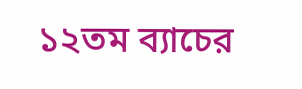১২তম ব্যাচের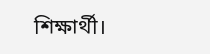শিক্ষার্থী।